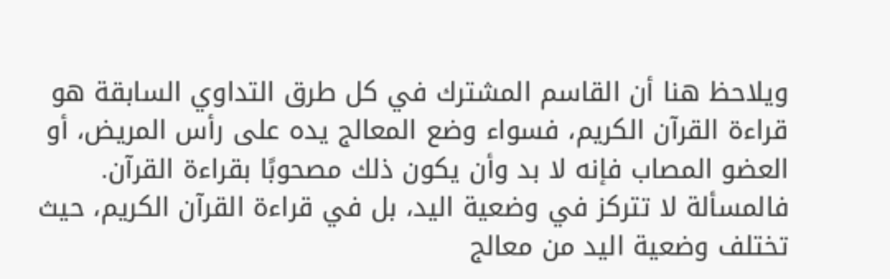ويلاحظ هنا أن القاسم المشترك في كل طرق التداوي السابقة هو قراءة القرآن الكريم، فسواء وضع المعالج يده على رأس المريض، أو العضو المصاب فإنه لا بد وأن يكون ذلك مصحوبًا بقراءة القرآن. فالمسألة لا تتركز في وضعية اليد، بل في قراءة القرآن الكريم، حيث تختلف وضعية اليد من معالج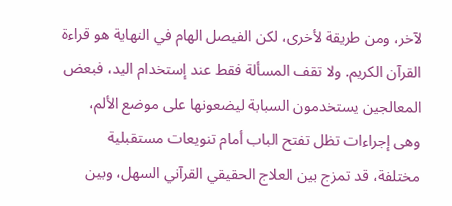لآخر، ومن طريقة لأخرى، لكن الفيصل الهام في النهاية هو قراءة القرآن الكريم. ولا تقف المسألة فقط عند إستخدام اليد، فبعض المعالجين يستخدمون السبابة ليضعونها على موضع الألم، وهى إجراءات تظل تفتح الباب أمام تنويعات مستقبلية مختلفة، قد تمزج بين العلاج الحقيقي القرآني السهل، وبين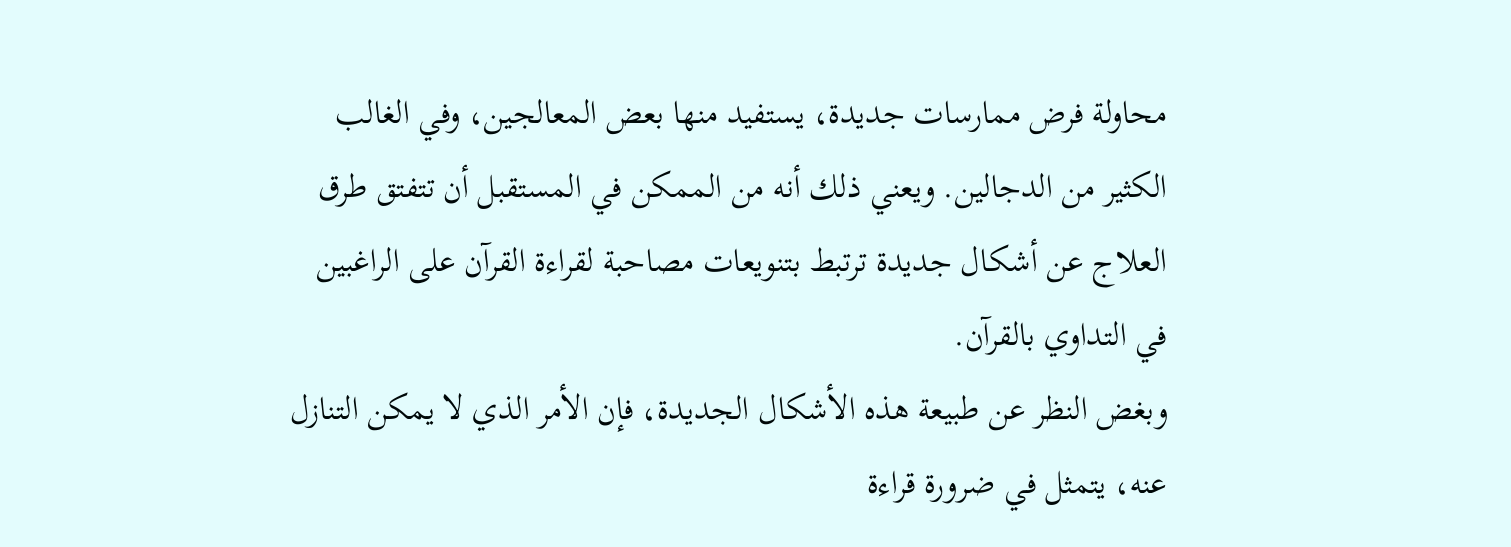محاولة فرض ممارسات جديدة، يستفيد منها بعض المعالجين، وفي الغالب الكثير من الدجالين. ويعني ذلك أنه من الممكن في المستقبل أن تتفتق طرق العلاج عن أشكال جديدة ترتبط بتنويعات مصاحبة لقراءة القرآن على الراغبين في التداوي بالقرآن.
وبغض النظر عن طبيعة هذه الأشكال الجديدة، فإن الأمر الذي لا يمكن التنازل عنه، يتمثل في ضرورة قراءة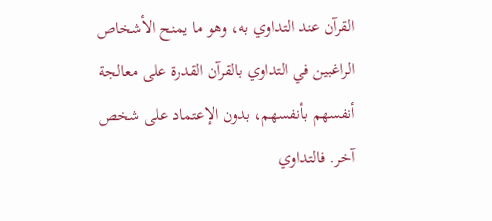القرآن عند التداوي به، وهو ما يمنح الأشخاص الراغبين في التداوي بالقرآن القدرة على معالجة أنفسهم بأنفسهم، بدون الإعتماد على شخص آخر. فالتداوي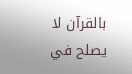بالقرآن لا يصلح في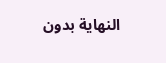النهاية بدون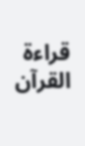قراءة القرآن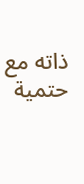ذاته مع حتمية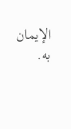الإيمان به.